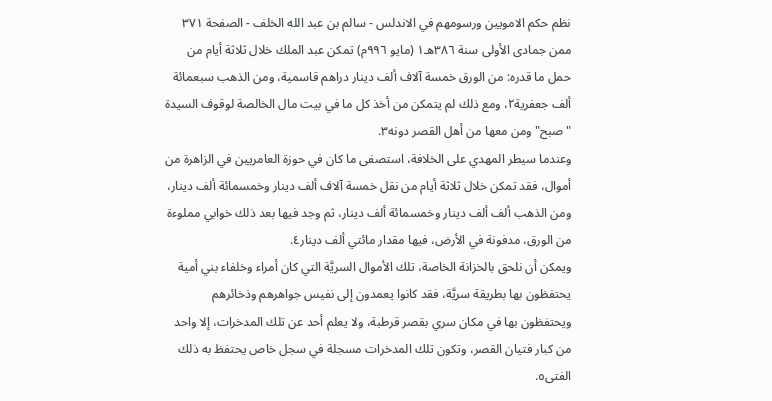نظم حكم الامويين ورسومهم في الاندلس - سالم بن عبد الله الخلف - الصفحة ٣٧١
ممن جمادى الأولى سنة ٣٨٦هـ١ (مايو ٩٩٦م) تمكن عبد الملك خلال ثلاثة أيام من حمل ما قدره: من الورق خمسة آلاف ألف دينار دراهم قاسمية، ومن الذهب سبعمائة ألف جعفرية٢، ومع ذلك لم يتمكن من أخذ كل ما في بيت مال الخالصة لوقوف السيدة "صبح" ومن معها من أهل القصر دونه٣.
وعندما سيطر المهدي على الخلافة، استصفى ما كان في حوزة العامريين في الزاهرة من أموال، فقد تمكن خلال ثلاثة أيام من نقل خمسة آلاف ألف دينار وخمسمائة ألف دينار، ومن الذهب ألف ألف دينار وخمسمائة ألف دينار، ثم وجد فيها بعد ذلك خوابي مملوءة من الورق، مدفونة في الأرض، فيها مقدار مائتي ألف دينار٤.
ويمكن أن نلحق بالخزانة الخاصة، تلك الأموال السريَّة التي كان أمراء وخلفاء بني أمية يحتفظون بها بطريقة سريَّة، فقد كانوا يعمدون إلى نفيس جواهرهم وذخائرهم ويحتفظون بها في مكان سري بقصر قرطبة، ولا يعلم أحد عن تلك المدخرات، إلا واحد من كبار فتيان القصر، وتكون تلك المدخرات مسجلة في سجل خاص يحتفظ به ذلك الفتى٥.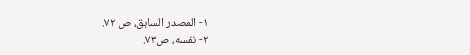١- المصدر السابق، ص ٧٢.
٢- نفسه، ص٧٣.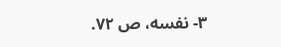٣- نفسه، ص ٧٢.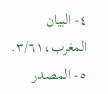٤- البيان المغرب،٣/٦١.
٥- المصدر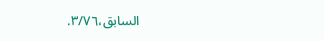السابق،٣/٧٦.